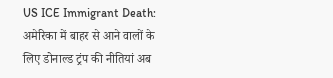US ICE Immigrant Death: अमेरिका में बाहर से आने वालों के लिए डोनाल्ड ट्रंप की नीतियां अब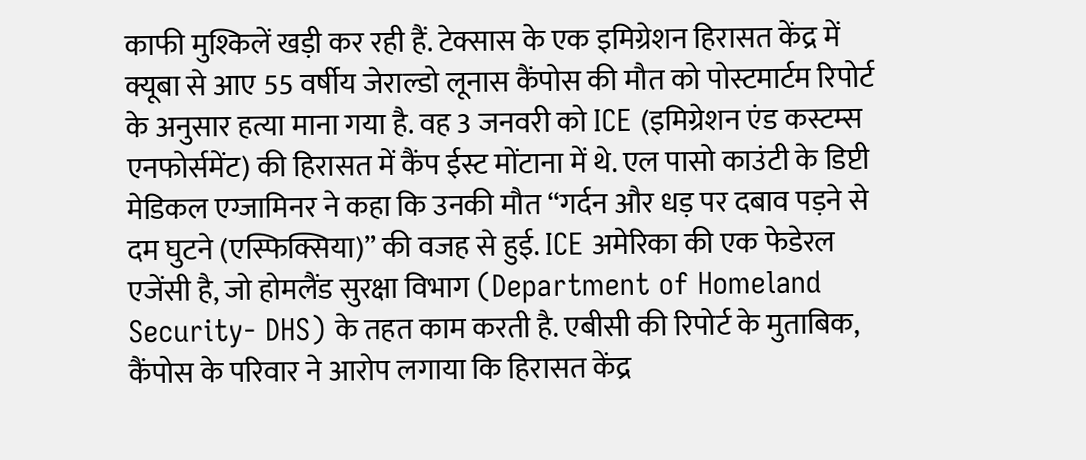काफी मुश्किलें खड़ी कर रही हैं. टेक्सास के एक इमिग्रेशन हिरासत केंद्र में क्यूबा से आए 55 वर्षीय जेराल्डो लूनास कैंपोस की मौत को पोस्टमार्टम रिपोर्ट के अनुसार हत्या माना गया है. वह 3 जनवरी को ICE (इमिग्रेशन एंड कस्टम्स एनफोर्समेंट) की हिरासत में कैंप ईस्ट मोंटाना में थे. एल पासो काउंटी के डिप्टी मेडिकल एग्जामिनर ने कहा कि उनकी मौत “गर्दन और धड़ पर दबाव पड़ने से दम घुटने (एस्फिक्सिया)” की वजह से हुई. ICE अमेरिका की एक फेडेरल एजेंसी है, जो होमलैंड सुरक्षा विभाग (Department of Homeland Security- DHS) के तहत काम करती है. एबीसी की रिपोर्ट के मुताबिक, कैंपोस के परिवार ने आरोप लगाया कि हिरासत केंद्र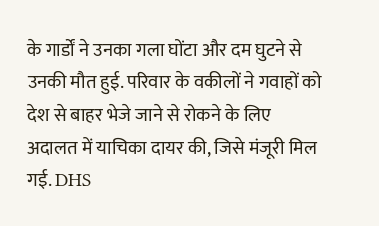के गार्डों ने उनका गला घोंटा और दम घुटने से उनकी मौत हुई. परिवार के वकीलों ने गवाहों को देश से बाहर भेजे जाने से रोकने के लिए अदालत में याचिका दायर की, जिसे मंजूरी मिल गई. DHS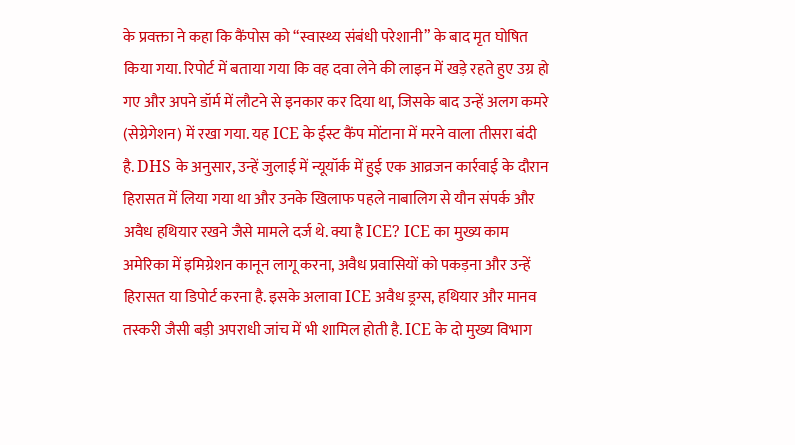के प्रवक्ता ने कहा कि कैंपोस को “स्वास्थ्य संबंधी परेशानी” के बाद मृत घोषित किया गया. रिपोर्ट में बताया गया कि वह दवा लेने की लाइन में खड़े रहते हुए उग्र हो गए और अपने डॉर्म में लौटने से इनकार कर दिया था, जिसके बाद उन्हें अलग कमरे (सेग्रेगेशन) में रखा गया. यह ICE के ईस्ट कैंप मोंटाना में मरने वाला तीसरा बंदी है. DHS के अनुसार, उन्हें जुलाई में न्यूयॉर्क में हुई एक आव्रजन कार्रवाई के दौरान हिरासत में लिया गया था और उनके खिलाफ पहले नाबालिग से यौन संपर्क और अवैध हथियार रखने जैसे मामले दर्ज थे. क्या है ICE? ICE का मुख्य काम अमेरिका में इमिग्रेशन कानून लागू करना, अवैध प्रवासियों को पकड़ना और उन्हें हिरासत या डिपोर्ट करना है. इसके अलावा ICE अवैध ड्रग्स, हथियार और मानव तस्करी जैसी बड़ी अपराधी जांच में भी शामिल होती है. ICE के दो मुख्य विभाग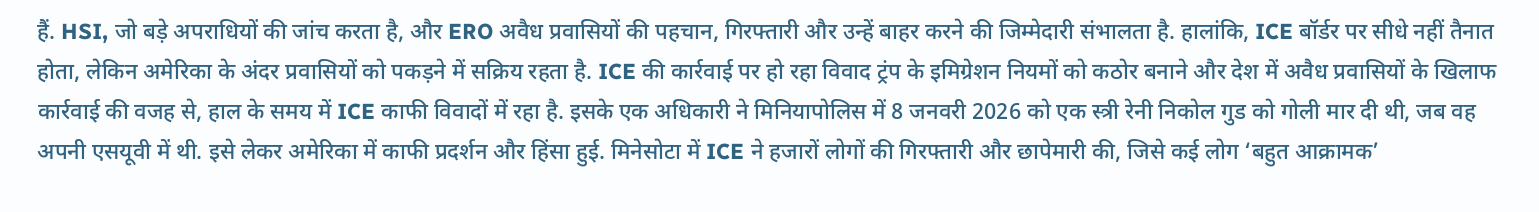हैं. HSI, जो बड़े अपराधियों की जांच करता है, और ERO अवैध प्रवासियों की पहचान, गिरफ्तारी और उन्हें बाहर करने की जिम्मेदारी संभालता है. हालांकि, ICE बॉर्डर पर सीधे नहीं तैनात होता, लेकिन अमेरिका के अंदर प्रवासियों को पकड़ने में सक्रिय रहता है. ICE की कार्रवाई पर हो रहा विवाद ट्रंप के इमिग्रेशन नियमों को कठोर बनाने और देश में अवैध प्रवासियों के खिलाफ कार्रवाई की वजह से, हाल के समय में ICE काफी विवादों में रहा है. इसके एक अधिकारी ने मिनियापोलिस में 8 जनवरी 2026 को एक स्त्री रेनी निकोल गुड को गोली मार दी थी, जब वह अपनी एसयूवी में थी. इसे लेकर अमेरिका में काफी प्रदर्शन और हिंसा हुई. मिनेसोटा में ICE ने हजारों लोगों की गिरफ्तारी और छापेमारी की, जिसे कई लोग ‘बहुत आक्रामक’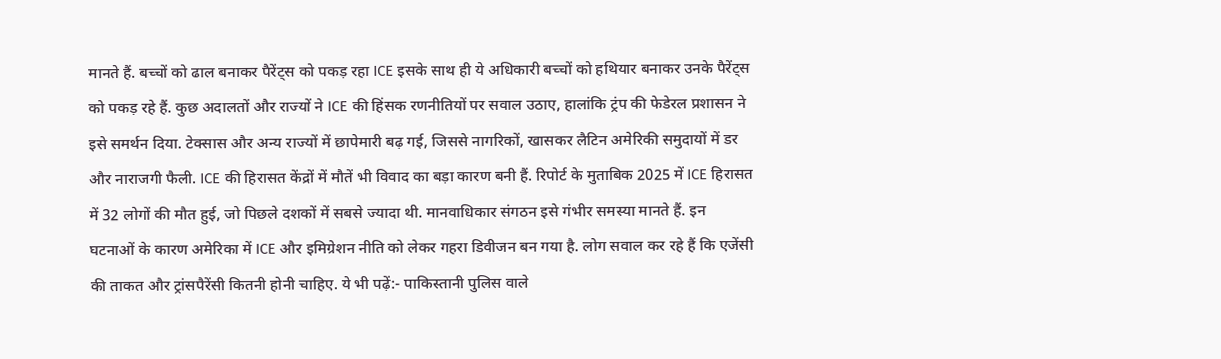मानते हैं. बच्चों को ढाल बनाकर पैरेंट्स को पकड़ रहा ICE इसके साथ ही ये अधिकारी बच्चों को हथियार बनाकर उनके पैरेंट्स को पकड़ रहे हैं. कुछ अदालतों और राज्यों ने ICE की हिंसक रणनीतियों पर सवाल उठाए, हालांकि ट्रंप की फेडेरल प्रशासन ने इसे समर्थन दिया. टेक्सास और अन्य राज्यों में छापेमारी बढ़ गई, जिससे नागरिकों, खासकर लैटिन अमेरिकी समुदायों में डर और नाराजगी फैली. ICE की हिरासत केंद्रों में मौतें भी विवाद का बड़ा कारण बनी हैं. रिपोर्ट के मुताबिक 2025 में ICE हिरासत में 32 लोगों की मौत हुई, जो पिछले दशकों में सबसे ज्यादा थी. मानवाधिकार संगठन इसे गंभीर समस्या मानते हैं. इन घटनाओं के कारण अमेरिका में ICE और इमिग्रेशन नीति को लेकर गहरा डिवीजन बन गया है. लोग सवाल कर रहे हैं कि एजेंसी की ताकत और ट्रांसपैरेंसी कितनी होनी चाहिए. ये भी पढ़ें:- पाकिस्तानी पुलिस वाले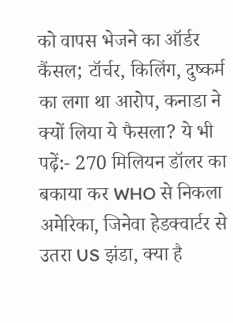को वापस भेजने का ऑर्डर कैंसल; टॉर्चर, किलिंग, दुष्कर्म का लगा था आरोप, कनाडा ने क्यों लिया ये फैसला? ये भी पढ़ें:- 270 मिलियन डॉलर का बकाया कर WHO से निकला अमेरिका, जिनेवा हेडक्वार्टर से उतरा US झंडा, क्या है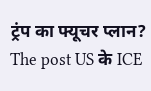ट्रंप का फ्यूचर प्लान? The post US के ICE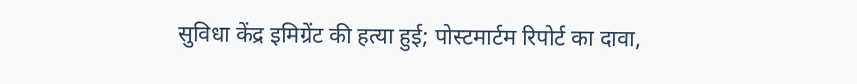सुविधा केंद्र इमिग्रेंट की हत्या हुई; पोस्टमार्टम रिपोर्ट का दावा,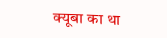क्यूबा का था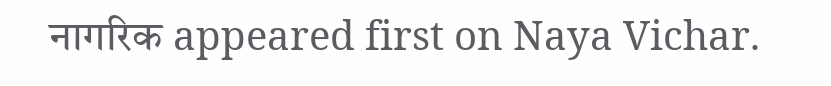नागरिक appeared first on Naya Vichar.